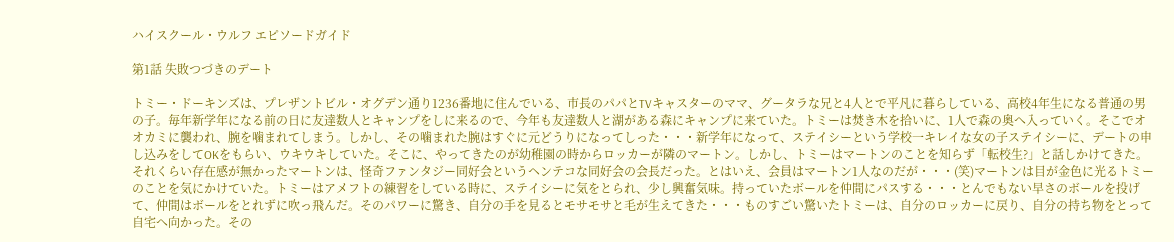ハイスクール・ウルフ エピソードガイド

第1話 失敗つづきのデート

トミー・ドーキンズは、プレザントビル・オグデン通り1236番地に住んでいる、市長のパパとTVキャスターのママ、グータラな兄と4人とで平凡に暮らしている、高校4年生になる普通の男の子。毎年新学年になる前の日に友達数人とキャンプをしに来るので、今年も友達数人と湖がある森にキャンプに来ていた。トミーは焚き木を拾いに、1人で森の奥へ入っていく。そこでオオカミに襲われ、腕を噛まれてしまう。しかし、その噛まれた腕はすぐに元どうりになってしった・・・新学年になって、ステイシーという学校一キレイな女の子ステイシーに、デートの申し込みをしてOKをもらい、ウキウキしていた。そこに、やってきたのが幼稚園の時からロッカーが隣のマートン。しかし、トミーはマートンのことを知らず「転校生?」と話しかけてきた。それくらい存在感が無かったマートンは、怪奇ファンタジー同好会というヘンテコな同好会の会長だった。とはいえ、会員はマートン1人なのだが・・・(笑)マートンは目が金色に光るトミーのことを気にかけていた。トミーはアメフトの練習をしている時に、ステイシーに気をとられ、少し興奮気味。持っていたボールを仲間にパスする・・・とんでもない早さのボールを投げて、仲間はボールをとれずに吹っ飛んだ。そのパワーに驚き、自分の手を見るとモサモサと毛が生えてきた・・・ものすごい驚いたトミーは、自分のロッカーに戻り、自分の持ち物をとって自宅へ向かった。その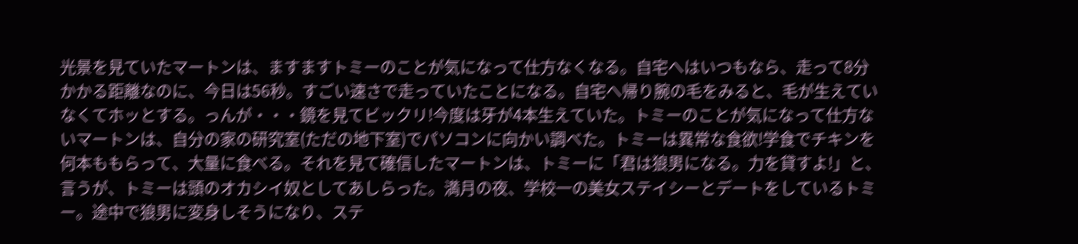光景を見ていたマートンは、ますますトミーのことが気になって仕方なくなる。自宅へはいつもなら、走って8分かかる距離なのに、今日は56秒。すごい速さで走っていたことになる。自宅へ帰り腕の毛をみると、毛が生えていなくてホッとする。っんが・・・鏡を見てビックリ!今度は牙が4本生えていた。トミーのことが気になって仕方ないマートンは、自分の家の研究室(ただの地下室)でパソコンに向かい調べた。トミーは異常な食欲!学食でチキンを何本ももらって、大量に食べる。それを見て確信したマートンは、トミーに「君は狼男になる。力を貸すよ!」と、言うが、トミーは頭のオカシイ奴としてあしらった。満月の夜、学校一の美女ステイシーとデートをしているトミー。途中で狼男に変身しそうになり、ステ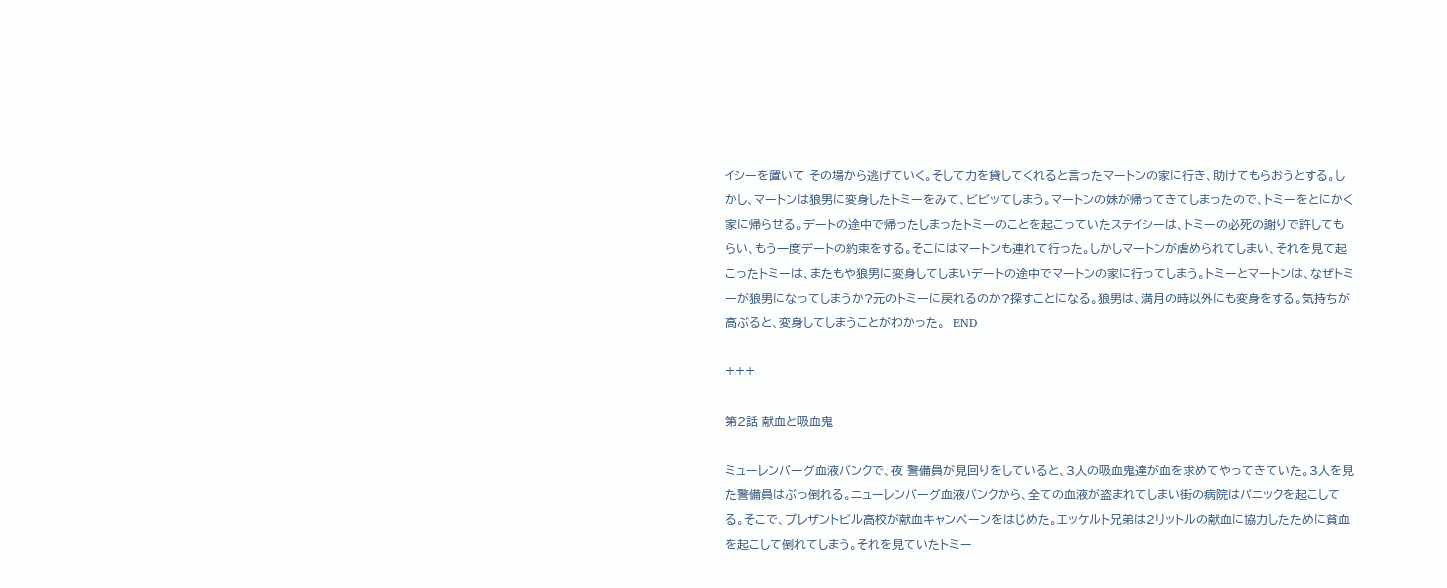イシーを置いて その場から逃げていく。そして力を貸してくれると言ったマートンの家に行き、助けてもらおうとする。しかし、マートンは狼男に変身したトミーをみて、ビビッてしまう。マートンの妹が帰ってきてしまったので、トミーをとにかく家に帰らせる。デートの途中で帰ったしまったトミーのことを起こっていたステイシーは、トミーの必死の謝りで許してもらい、もう一度デートの約束をする。そこにはマートンも連れて行った。しかしマートンが虐められてしまい、それを見て起こったトミーは、またもや狼男に変身してしまいデートの途中でマートンの家に行ってしまう。トミーとマートンは、なぜトミーが狼男になってしまうか?元のトミーに戻れるのか?探すことになる。狼男は、満月の時以外にも変身をする。気持ちが高ぶると、変身してしまうことがわかった。  END

+++

第2話 献血と吸血鬼

ミューレンバーグ血液バンクで、夜 警備員が見回りをしていると、3人の吸血鬼達が血を求めてやってきていた。3人を見た警備員はぶっ倒れる。ニューレンバーグ血液バンクから、全ての血液が盗まれてしまい街の病院はパニックを起こしてる。そこで、プレザントビル高校が献血キャンペーンをはじめた。エッケルト兄弟は2リットルの献血に協力したために貧血を起こして倒れてしまう。それを見ていたトミー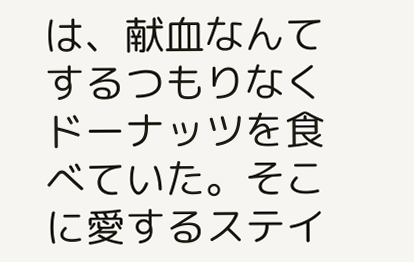は、献血なんてするつもりなくドーナッツを食べていた。そこに愛するステイ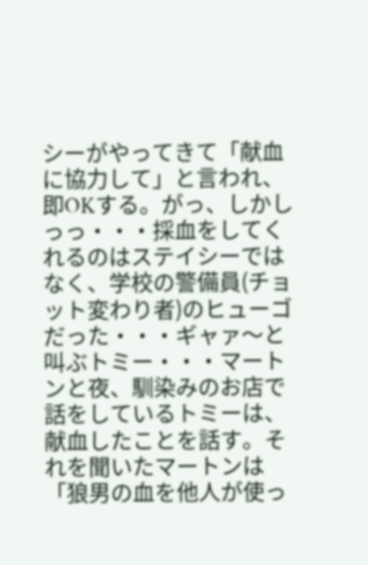シーがやってきて「献血に協力して」と言われ、即OKする。がっ、しかしっっ・・・採血をしてくれるのはステイシーではなく、学校の警備員(チョット変わり者)のヒューゴだった・・・ギャァ〜と叫ぶトミー・・・マートンと夜、馴染みのお店で話をしているトミーは、献血したことを話す。それを聞いたマートンは「狼男の血を他人が使っ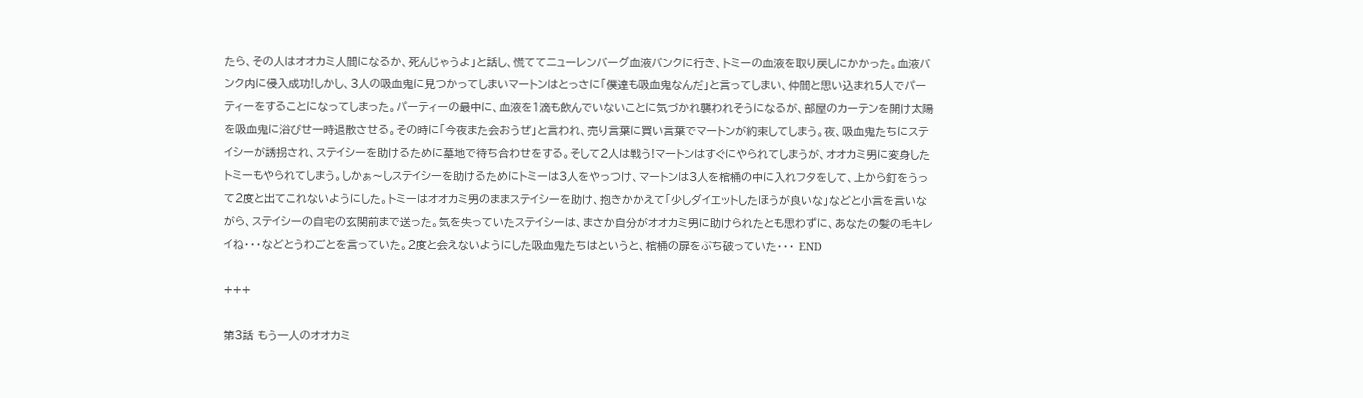たら、その人はオオカミ人間になるか、死んじゃうよ」と話し、慌ててニューレンバーグ血液バンクに行き、トミーの血液を取り戻しにかかった。血液バンク内に侵入成功!しかし、3人の吸血鬼に見つかってしまいマートンはとっさに「僕達も吸血鬼なんだ」と言ってしまい、仲間と思い込まれ5人でパーティーをすることになってしまった。パーティーの最中に、血液を1滴も飲んでいないことに気づかれ襲われそうになるが、部屋のカーテンを開け太陽を吸血鬼に浴びせ一時退散させる。その時に「今夜また会おうぜ」と言われ、売り言葉に買い言葉でマートンが約束してしまう。夜、吸血鬼たちにステイシーが誘拐され、ステイシーを助けるために墓地で待ち合わせをする。そして2人は戦う!マートンはすぐにやられてしまうが、オオカミ男に変身したトミーもやられてしまう。しかぁ〜しステイシーを助けるためにトミーは3人をやっつけ、マートンは3人を棺桶の中に入れフタをして、上から釘をうって2度と出てこれないようにした。トミーはオオカミ男のままステイシーを助け、抱きかかえて「少しダイエットしたほうが良いな」などと小言を言いながら、ステイシーの自宅の玄関前まで送った。気を失っていたステイシーは、まさか自分がオオカミ男に助けられたとも思わずに、あなたの髪の毛キレイね・・・などとうわごとを言っていた。2度と会えないようにした吸血鬼たちはというと、棺桶の扉をぶち破っていた・・・ END

+++

第3話 もう一人のオオカミ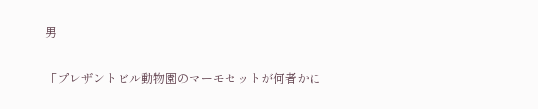男

「プレザントビル動物園のマーモセットが何者かに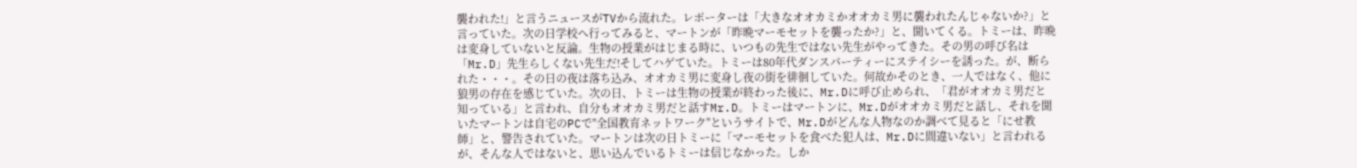襲われた!」と言うニュースがTVから流れた。レポーターは「大きなオオカミかオオカミ男に襲われたんじゃないか?」と言っていた。次の日学校へ行ってみると、マートンが「昨晩マーモセットを襲ったか?」と、聞いてくる。トミーは、昨晩は変身していないと反論。生物の授業がはじまる時に、いつもの先生ではない先生がやってきた。その男の呼び名は「Mr.D」先生らしくない先生だ!そしてハゲていた。トミーは80年代ダンスパーティーにステイシーを誘った。が、断られた・・・。その日の夜は落ち込み、オオカミ男に変身し夜の街を徘徊していた。何故かそのとき、一人ではなく、他に狼男の存在を感じていた。次の日、トミーは生物の授業が終わった後に、Mr.Dに呼び止められ、「君がオオカミ男だと知っている」と言われ、自分もオオカミ男だと話すMr.D。トミーはマートンに、Mr.Dがオオカミ男だと話し、それを聞いたマートンは自宅のPCで"全国教育ネットワーク"というサイトで、Mr.Dがどんな人物なのか調べて見ると「にせ教師」と、警告されていた。マートンは次の日トミーに「マーモセットを食べた犯人は、Mr.Dに間違いない」と言われるが、そんな人ではないと、思い込んでいるトミーは信じなかった。しか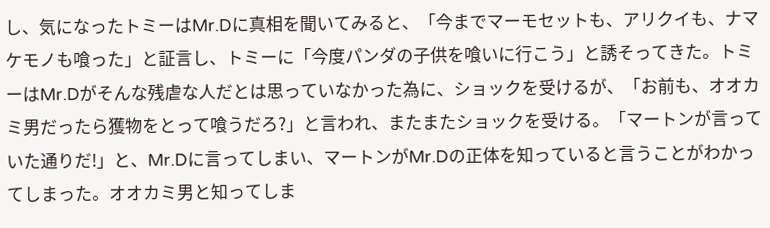し、気になったトミーはMr.Dに真相を聞いてみると、「今までマーモセットも、アリクイも、ナマケモノも喰った」と証言し、トミーに「今度パンダの子供を喰いに行こう」と誘そってきた。トミーはMr.Dがそんな残虐な人だとは思っていなかった為に、ショックを受けるが、「お前も、オオカミ男だったら獲物をとって喰うだろ?」と言われ、またまたショックを受ける。「マートンが言っていた通りだ!」と、Mr.Dに言ってしまい、マートンがMr.Dの正体を知っていると言うことがわかってしまった。オオカミ男と知ってしま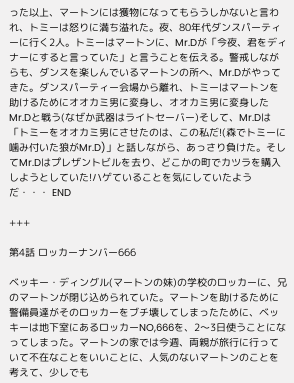った以上、マートンには獲物になってもらうしかないと言われ、トミーは怒りに満ち溢れた。夜、80年代ダンスパーティーに行く2人。トミーはマートンに、Mr.Dが「今夜、君をディナーにすると言っていた」と言うことを伝える。警戒しながらも、ダンスを楽しんでいるマートンの所へ、Mr.Dがやってきた。ダンスパーティー会場から離れ、トミーはマートンを助けるためにオオカミ男に変身し、オオカミ男に変身したMr.Dと戦う(なぜか武器はライトセーバー)そして、Mr.Dは「トミーをオオカミ男にさせたのは、この私だ!(森でトミーに噛み付いた狼がMr.D)」と話しながら、あっさり負けた。そしてMr.Dはプレザントビルを去り、どこかの町でカツラを購入しようとしていた!ハゲていることを気にしていたようだ・・・ END

+++

第4話 ロッカーナンバー666

ベッキー・ディングル(マートンの妹)の学校のロッカーに、兄のマートンが閉じ込められていた。マートンを助けるために警備員達がそのロッカーをブチ壊してしまったために、ベッキーは地下室にあるロッカーNO,666を、2〜3日使うことになってしまった。マートンの家では今週、両親が旅行に行っていて不在なことをいいことに、人気のないマートンのことを考えて、少しでも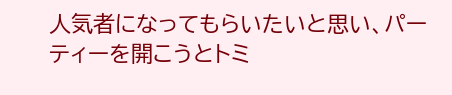人気者になってもらいたいと思い、パーティーを開こうとトミ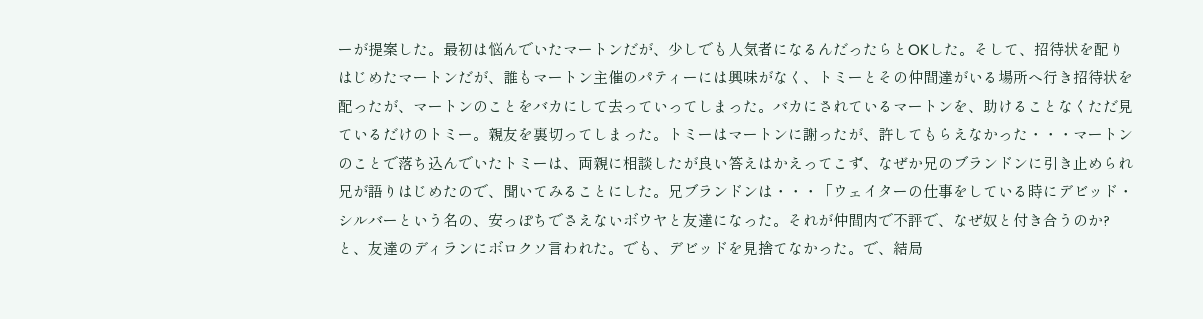ーが提案した。最初は悩んでいたマートンだが、少しでも人気者になるんだったらとOKした。そして、招待状を配りはじめたマートンだが、誰もマートン主催のパティーには興味がなく、トミーとその仲間達がいる場所へ行き招待状を配ったが、マートンのことをバカにして去っていってしまった。バカにされているマートンを、助けることなくただ見ているだけのトミー。親友を裏切ってしまった。トミーはマートンに謝ったが、許してもらえなかった・・・マートンのことで落ち込んでいたトミーは、両親に相談したが良い答えはかえってこず、なぜか兄のブランドンに引き止められ兄が語りはじめたので、聞いてみることにした。兄ブランドンは・・・「ウェイターの仕事をしている時にデビッド・シルバーという名の、安っぽちでさえないボウヤと友達になった。それが仲間内で不評で、なぜ奴と付き合うのか?と、友達のディランにボロクソ言われた。でも、デビッドを見捨てなかった。で、結局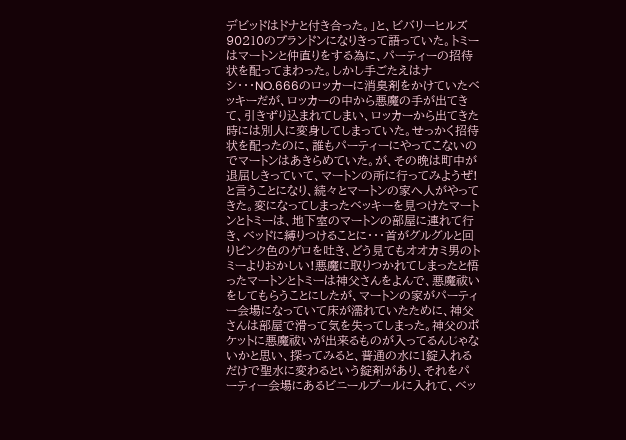デビッドはドナと付き合った。」と、ビバリーヒルズ90210のブランドンになりきって語っていた。トミーはマートンと仲直りをする為に、パーティーの招待状を配ってまわった。しかし手ごたえはナシ・・・NO.666のロッカーに消臭剤をかけていたベッキーだが、ロッカーの中から悪魔の手が出てきて、引きずり込まれてしまい、ロッカーから出てきた時には別人に変身してしまっていた。せっかく招待状を配ったのに、誰もパーティーにやってこないのでマートンはあきらめていた。が、その晩は町中が退屈しきっていて、マートンの所に行ってみようぜ!と言うことになり、続々とマートンの家へ人がやってきた。変になってしまったベッキーを見つけたマートンとトミーは、地下室のマートンの部屋に連れて行き、ベッドに縛りつけることに・・・首がグルグルと回りピンク色のゲロを吐き、どう見てもオオカミ男のトミーよりおかしい!悪魔に取りつかれてしまったと悟ったマートンとトミーは神父さんをよんで、悪魔祓いをしてもらうことにしたが、マートンの家がパーティー会場になっていて床が濡れていたために、神父さんは部屋で滑って気を失ってしまった。神父のポケットに悪魔祓いが出来るものが入ってるんじゃないかと思い、探ってみると、普通の水に1錠入れるだけで聖水に変わるという錠剤があり、それをパーティー会場にあるビニールプールに入れて、ベッ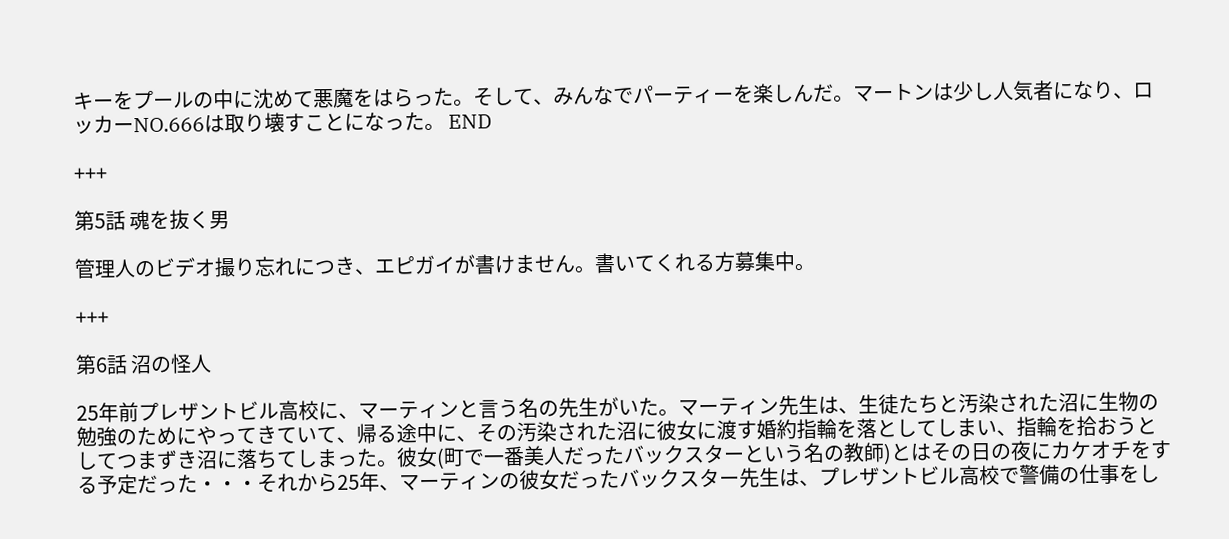キーをプールの中に沈めて悪魔をはらった。そして、みんなでパーティーを楽しんだ。マートンは少し人気者になり、ロッカーNO.666は取り壊すことになった。 END

+++

第5話 魂を抜く男

管理人のビデオ撮り忘れにつき、エピガイが書けません。書いてくれる方募集中。

+++

第6話 沼の怪人

25年前プレザントビル高校に、マーティンと言う名の先生がいた。マーティン先生は、生徒たちと汚染された沼に生物の勉強のためにやってきていて、帰る途中に、その汚染された沼に彼女に渡す婚約指輪を落としてしまい、指輪を拾おうとしてつまずき沼に落ちてしまった。彼女(町で一番美人だったバックスターという名の教師)とはその日の夜にカケオチをする予定だった・・・それから25年、マーティンの彼女だったバックスター先生は、プレザントビル高校で警備の仕事をし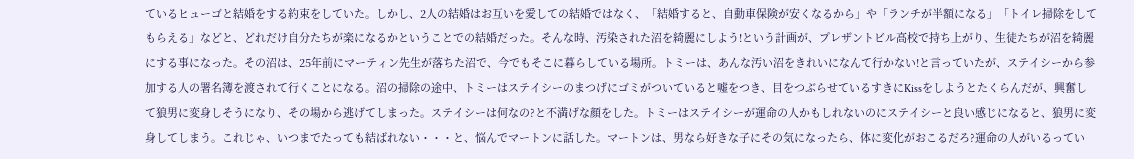ているヒューゴと結婚をする約束をしていた。しかし、2人の結婚はお互いを愛しての結婚ではなく、「結婚すると、自動車保険が安くなるから」や「ランチが半額になる」「トイレ掃除をしてもらえる」などと、どれだけ自分たちが楽になるかということでの結婚だった。そんな時、汚染された沼を綺麗にしよう!という計画が、プレザントビル高校で持ち上がり、生徒たちが沼を綺麗にする事になった。その沼は、25年前にマーティン先生が落ちた沼で、今でもそこに暮らしている場所。トミーは、あんな汚い沼をきれいになんて行かない!と言っていたが、ステイシーから参加する人の署名簿を渡されて行くことになる。沼の掃除の途中、トミーはステイシーのまつげにゴミがついていると嘘をつき、目をつぶらせているすきにKissをしようとたくらんだが、興奮して狼男に変身しそうになり、その場から逃げてしまった。ステイシーは何なの?と不満げな顔をした。トミーはステイシーが運命の人かもしれないのにステイシーと良い感じになると、狼男に変身してしまう。これじゃ、いつまでたっても結ばれない・・・と、悩んでマートンに話した。マートンは、男なら好きな子にその気になったら、体に変化がおこるだろ?運命の人がいるってい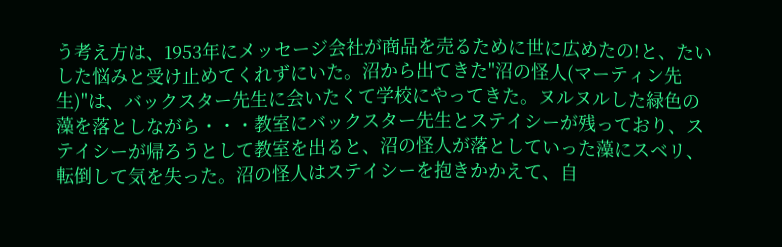う考え方は、1953年にメッセージ会社が商品を売るために世に広めたの!と、たいした悩みと受け止めてくれずにいた。沼から出てきた"沼の怪人(マーティン先生)"は、バックスター先生に会いたくて学校にやってきた。ヌルヌルした緑色の藻を落としながら・・・教室にバックスター先生とステイシーが残っており、ステイシーが帰ろうとして教室を出ると、沼の怪人が落としていった藻にスベリ、転倒して気を失った。沼の怪人はステイシーを抱きかかえて、自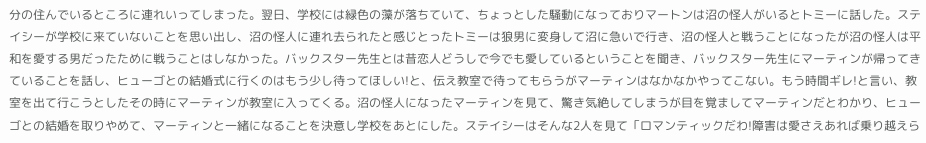分の住んでいるところに連れいってしまった。翌日、学校には緑色の藻が落ちていて、ちょっとした騒動になっておりマートンは沼の怪人がいるとトミーに話した。ステイシーが学校に来ていないことを思い出し、沼の怪人に連れ去られたと感じとったトミーは狼男に変身して沼に急いで行き、沼の怪人と戦うことになったが沼の怪人は平和を愛する男だったために戦うことはしなかった。バックスター先生とは昔恋人どうしで今でも愛しているということを聞き、バックスター先生にマーティンが帰ってきていることを話し、ヒューゴとの結婚式に行くのはもう少し待ってほしい!と、伝え教室で待ってもらうがマーティンはなかなかやってこない。もう時間ギレ!と言い、教室を出て行こうとしたその時にマーティンが教室に入ってくる。沼の怪人になったマーティンを見て、驚き気絶してしまうが目を覚ましてマーティンだとわかり、ヒューゴとの結婚を取りやめて、マーティンと一緒になることを決意し学校をあとにした。ステイシーはそんな2人を見て「ロマンティックだわ!障害は愛さえあれば乗り越えら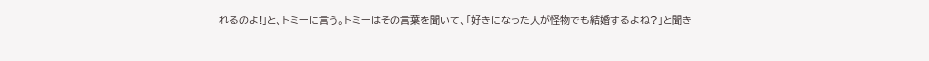れるのよ!」と、トミーに言う。トミーはその言葉を聞いて、「好きになった人が怪物でも結婚するよね?」と聞き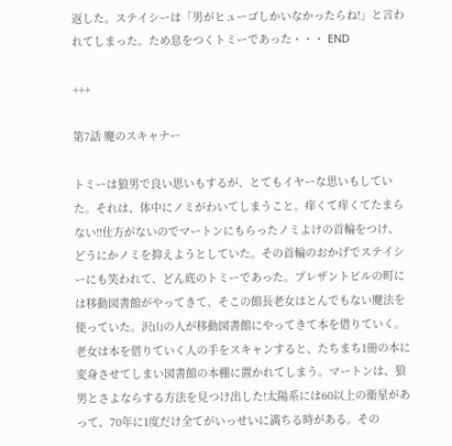返した。ステイシーは「男がヒューゴしかいなかったらね!」と言われてしまった。ため息をつくトミーであった・・・ END

+++

第7話 魔のスキャナー

トミーは狼男で良い思いもするが、とてもイヤーな思いもしていた。それは、体中にノミがわいてしまうこと。痒くて痒くてたまらない!!仕方がないのでマートンにもらったノミよけの首輪をつけ、どうにかノミを抑えようとしていた。その首輪のおかげでステイシーにも笑われて、どん底のトミーであった。プレザントビルの町には移動図書館がやってきて、そこの館長老女はとんでもない魔法を使っていた。沢山の人が移動図書館にやってきて本を借りていく。老女は本を借りていく人の手をスキャンすると、たちまち1冊の本に変身させてしまい図書館の本棚に置かれてしまう。マートンは、狼男とさよならする方法を見つけ出した!太陽系には60以上の衛星があって、70年に1度だけ全てがいっせいに満ちる時がある。その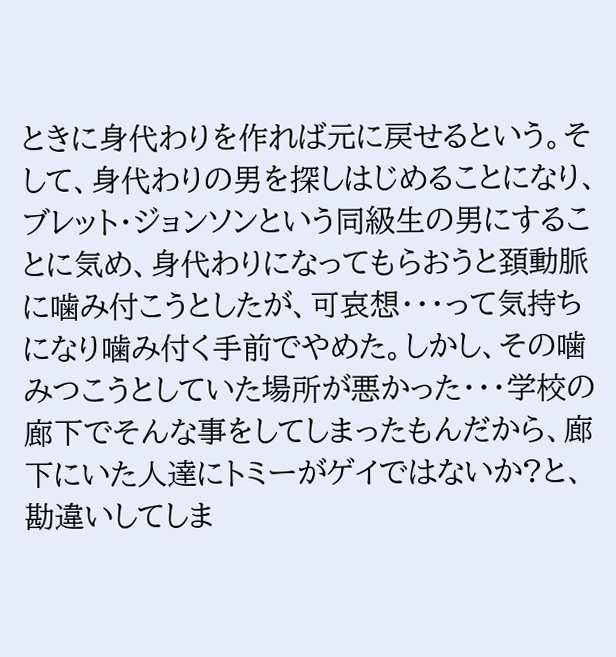ときに身代わりを作れば元に戻せるという。そして、身代わりの男を探しはじめることになり、ブレット・ジョンソンという同級生の男にすることに気め、身代わりになってもらおうと頚動脈に噛み付こうとしたが、可哀想・・・って気持ちになり噛み付く手前でやめた。しかし、その噛みつこうとしていた場所が悪かった・・・学校の廊下でそんな事をしてしまったもんだから、廊下にいた人達にトミーがゲイではないか?と、勘違いしてしま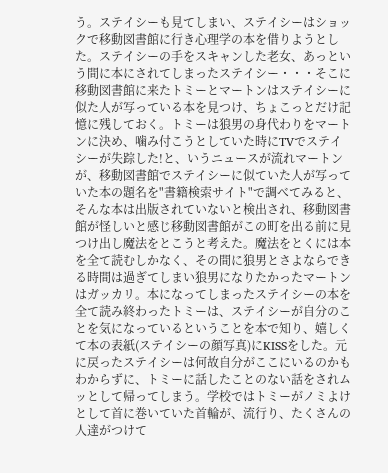う。ステイシーも見てしまい、ステイシーはショックで移動図書館に行き心理学の本を借りようとした。ステイシーの手をスキャンした老女、あっという間に本にされてしまったステイシー・・・そこに移動図書館に来たトミーとマートンはステイシーに似た人が写っている本を見つけ、ちょこっとだけ記憶に残しておく。トミーは狼男の身代わりをマートンに決め、噛み付こうとしていた時にTVでステイシーが失踪した!と、いうニュースが流れマートンが、移動図書館でステイシーに似ていた人が写っていた本の題名を"書籍検索サイト"で調べてみると、そんな本は出版されていないと検出され、移動図書館が怪しいと感じ移動図書館がこの町を出る前に見つけ出し魔法をとこうと考えた。魔法をとくには本を全て読むしかなく、その間に狼男とさよならできる時間は過ぎてしまい狼男になりたかったマートンはガッカリ。本になってしまったステイシーの本を全て読み終わったトミーは、ステイシーが自分のことを気になっているということを本で知り、嬉しくて本の表紙(ステイシーの顔写真)にKISSをした。元に戻ったステイシーは何故自分がここにいるのかもわからずに、トミーに話したことのない話をされムッとして帰ってしまう。学校ではトミーがノミよけとして首に巻いていた首輪が、流行り、たくさんの人達がつけて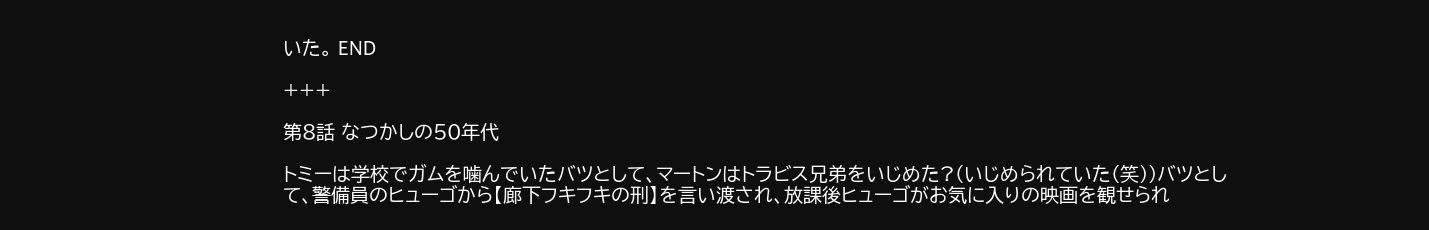いた。 END

+++

第8話 なつかしの50年代

トミーは学校でガムを噛んでいたバツとして、マートンはトラビス兄弟をいじめた?(いじめられていた(笑))バツとして、警備員のヒューゴから【廊下フキフキの刑】を言い渡され、放課後ヒューゴがお気に入りの映画を観せられ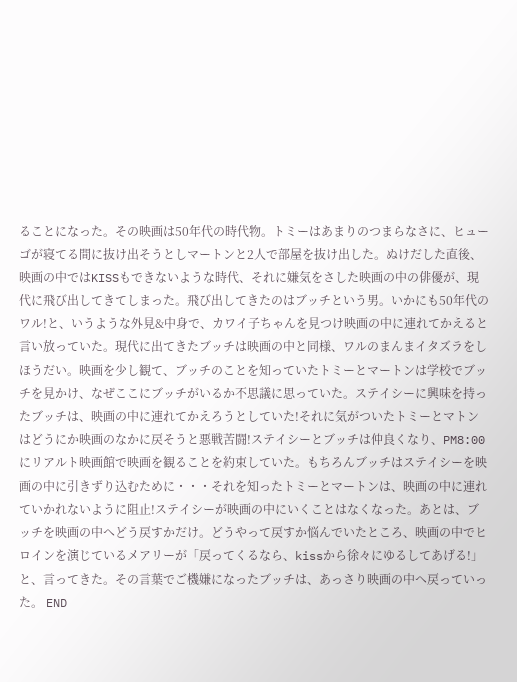ることになった。その映画は50年代の時代物。トミーはあまりのつまらなさに、ヒューゴが寝てる間に抜け出そうとしマートンと2人で部屋を抜け出した。ぬけだした直後、映画の中ではKISSもできないような時代、それに嫌気をさした映画の中の俳優が、現代に飛び出してきてしまった。飛び出してきたのはブッチという男。いかにも50年代のワル!と、いうような外見&中身で、カワイ子ちゃんを見つけ映画の中に連れてかえると言い放っていた。現代に出てきたブッチは映画の中と同様、ワルのまんまイタズラをしほうだい。映画を少し観て、ブッチのことを知っていたトミーとマートンは学校でブッチを見かけ、なぜここにブッチがいるか不思議に思っていた。ステイシーに興味を持ったブッチは、映画の中に連れてかえろうとしていた!それに気がついたトミーとマトンはどうにか映画のなかに戻そうと悪戦苦闘!ステイシーとブッチは仲良くなり、PM8:00にリアルト映画館で映画を観ることを約束していた。もちろんブッチはステイシーを映画の中に引きずり込むために・・・それを知ったトミーとマートンは、映画の中に連れていかれないように阻止!ステイシーが映画の中にいくことはなくなった。あとは、ブッチを映画の中へどう戻すかだけ。どうやって戻すか悩んでいたところ、映画の中でヒロインを演じているメアリーが「戻ってくるなら、kissから徐々にゆるしてあげる!」と、言ってきた。その言葉でご機嫌になったブッチは、あっさり映画の中へ戻っていった。 END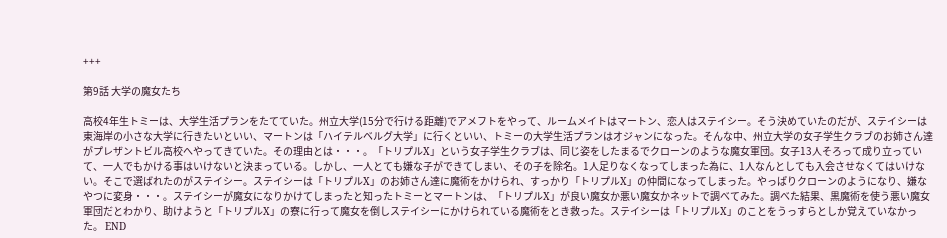+++

第9話 大学の魔女たち

高校4年生トミーは、大学生活プランをたてていた。州立大学(15分で行ける距離)でアメフトをやって、ルームメイトはマートン、恋人はステイシー。そう決めていたのだが、ステイシーは東海岸の小さな大学に行きたいといい、マートンは「ハイテルベルグ大学」に行くといい、トミーの大学生活プランはオジャンになった。そんな中、州立大学の女子学生クラブのお姉さん達がプレザントビル高校へやってきていた。その理由とは・・・。「トリプルX」という女子学生クラブは、同じ姿をしたまるでクローンのような魔女軍団。女子13人そろって成り立っていて、一人でもかける事はいけないと決まっている。しかし、一人とても嫌な子ができてしまい、その子を除名。1人足りなくなってしまった為に、1人なんとしても入会させなくてはいけない。そこで選ばれたのがステイシー。ステイシーは「トリプルX」のお姉さん達に魔術をかけられ、すっかり「トリプルX」の仲間になってしまった。やっぱりクローンのようになり、嫌なやつに変身・・・。ステイシーが魔女になりかけてしまったと知ったトミーとマートンは、「トリプルX」が良い魔女か悪い魔女かネットで調べてみた。調べた結果、黒魔術を使う悪い魔女軍団だとわかり、助けようと「トリプルX」の寮に行って魔女を倒しステイシーにかけられている魔術をとき救った。ステイシーは「トリプルX」のことをうっすらとしか覚えていなかった。 END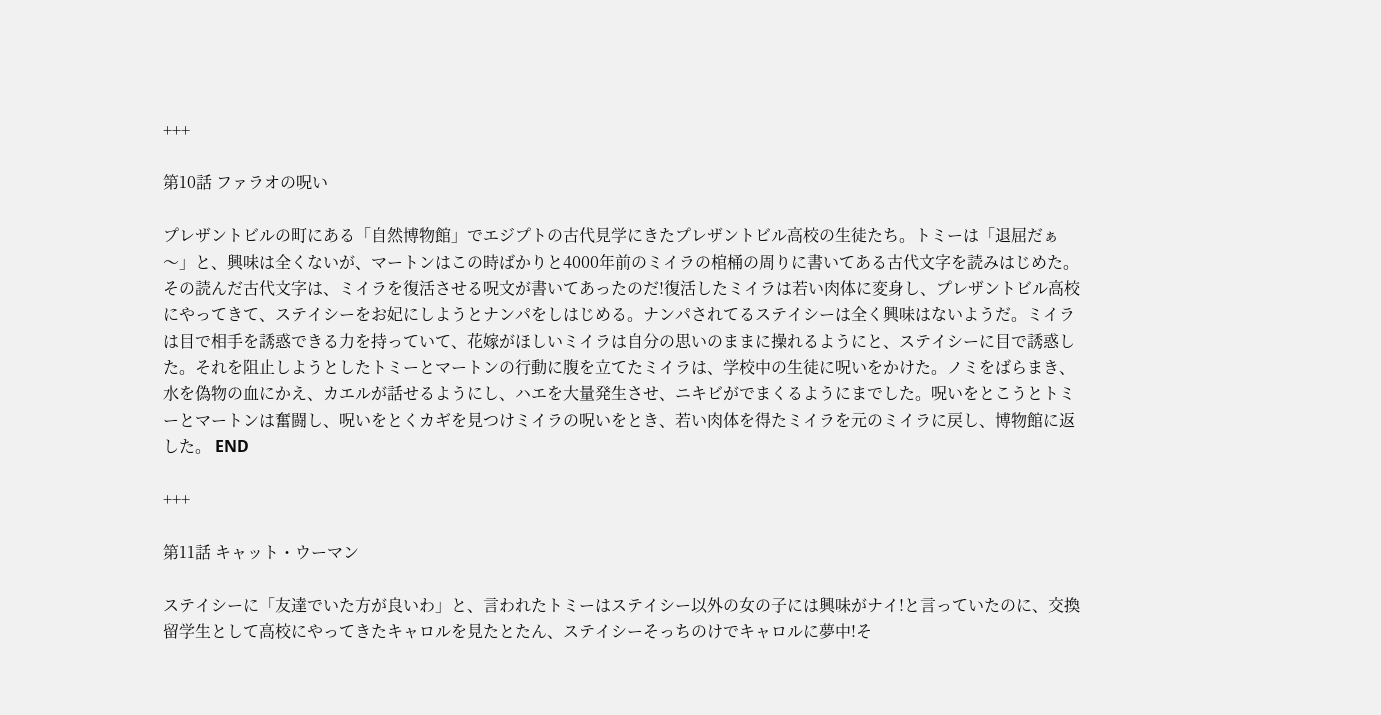+++

第10話 ファラオの呪い

プレザントビルの町にある「自然博物館」でエジプトの古代見学にきたプレザントビル高校の生徒たち。トミーは「退屈だぁ〜」と、興味は全くないが、マートンはこの時ばかりと4000年前のミイラの棺桶の周りに書いてある古代文字を読みはじめた。その読んだ古代文字は、ミイラを復活させる呪文が書いてあったのだ!復活したミイラは若い肉体に変身し、プレザントビル高校にやってきて、ステイシーをお妃にしようとナンパをしはじめる。ナンパされてるステイシーは全く興味はないようだ。ミイラは目で相手を誘惑できる力を持っていて、花嫁がほしいミイラは自分の思いのままに操れるようにと、ステイシーに目で誘惑した。それを阻止しようとしたトミーとマートンの行動に腹を立てたミイラは、学校中の生徒に呪いをかけた。ノミをばらまき、水を偽物の血にかえ、カエルが話せるようにし、ハエを大量発生させ、ニキビがでまくるようにまでした。呪いをとこうとトミーとマートンは奮闘し、呪いをとくカギを見つけミイラの呪いをとき、若い肉体を得たミイラを元のミイラに戻し、博物館に返した。 END

+++

第11話 キャット・ウーマン

ステイシーに「友達でいた方が良いわ」と、言われたトミーはステイシー以外の女の子には興味がナイ!と言っていたのに、交換留学生として高校にやってきたキャロルを見たとたん、ステイシーそっちのけでキャロルに夢中!そ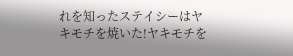れを知ったステイシーはヤキモチを焼いた!ヤキモチを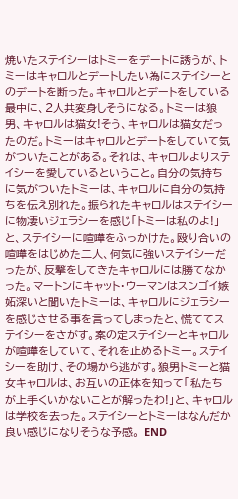焼いたステイシーはトミーをデートに誘うが、トミーはキャロルとデートしたい為にステイシーとのデートを断った。キャロルとデートをしている最中に、2人共変身しそうになる。トミーは狼男、キャロルは猫女!そう、キャロルは猫女だったのだ。トミーはキャロルとデートをしていて気がついたことがある。それは、キャロルよりステイシーを愛しているということ。自分の気持ちに気がついたトミーは、キャロルに自分の気持ちを伝え別れた。振られたキャロルはステイシーに物凄いジェラシーを感じ「トミーは私のよ!」と、ステイシーに喧嘩をふっかけた。殴り合いの喧嘩をはじめた二人、何気に強いステイシーだったが、反撃をしてきたキャロルには勝てなかった。マートンにキャット・ウーマンはスンゴイ嫉妬深いと聞いたトミーは、キャロルにジェラシーを感じさせる事を言ってしまったと、慌ててステイシーをさがす。案の定ステイシーとキャロルが喧嘩をしていて、それを止めるトミー。ステイシーを助け、その場から逃がす。狼男トミーと猫女キャロルは、お互いの正体を知って「私たちが上手くいかないことが解ったわ!」と、キャロルは学校を去った。ステイシーとトミーはなんだか良い感じになりそうな予感。 END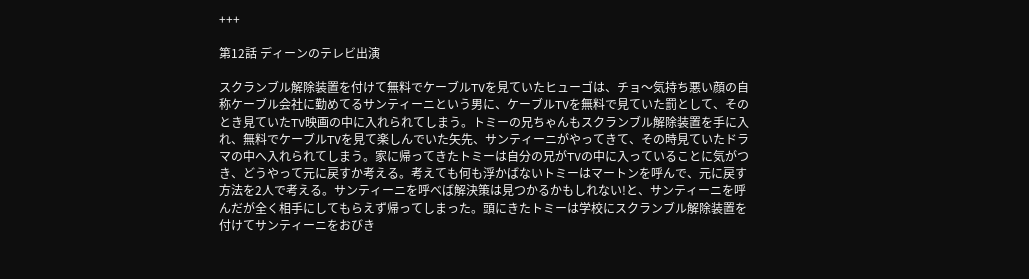+++

第12話 ディーンのテレビ出演

スクランブル解除装置を付けて無料でケーブルTVを見ていたヒューゴは、チョ〜気持ち悪い顔の自称ケーブル会社に勤めてるサンティーニという男に、ケーブルTVを無料で見ていた罰として、そのとき見ていたTV映画の中に入れられてしまう。トミーの兄ちゃんもスクランブル解除装置を手に入れ、無料でケーブルTVを見て楽しんでいた矢先、サンティーニがやってきて、その時見ていたドラマの中へ入れられてしまう。家に帰ってきたトミーは自分の兄がTVの中に入っていることに気がつき、どうやって元に戻すか考える。考えても何も浮かばないトミーはマートンを呼んで、元に戻す方法を2人で考える。サンティーニを呼べば解決策は見つかるかもしれない!と、サンティーニを呼んだが全く相手にしてもらえず帰ってしまった。頭にきたトミーは学校にスクランブル解除装置を付けてサンティーニをおびき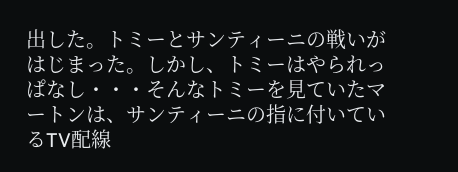出した。トミーとサンティーニの戦いがはじまった。しかし、トミーはやられっぱなし・・・そんなトミーを見ていたマートンは、サンティーニの指に付いているTV配線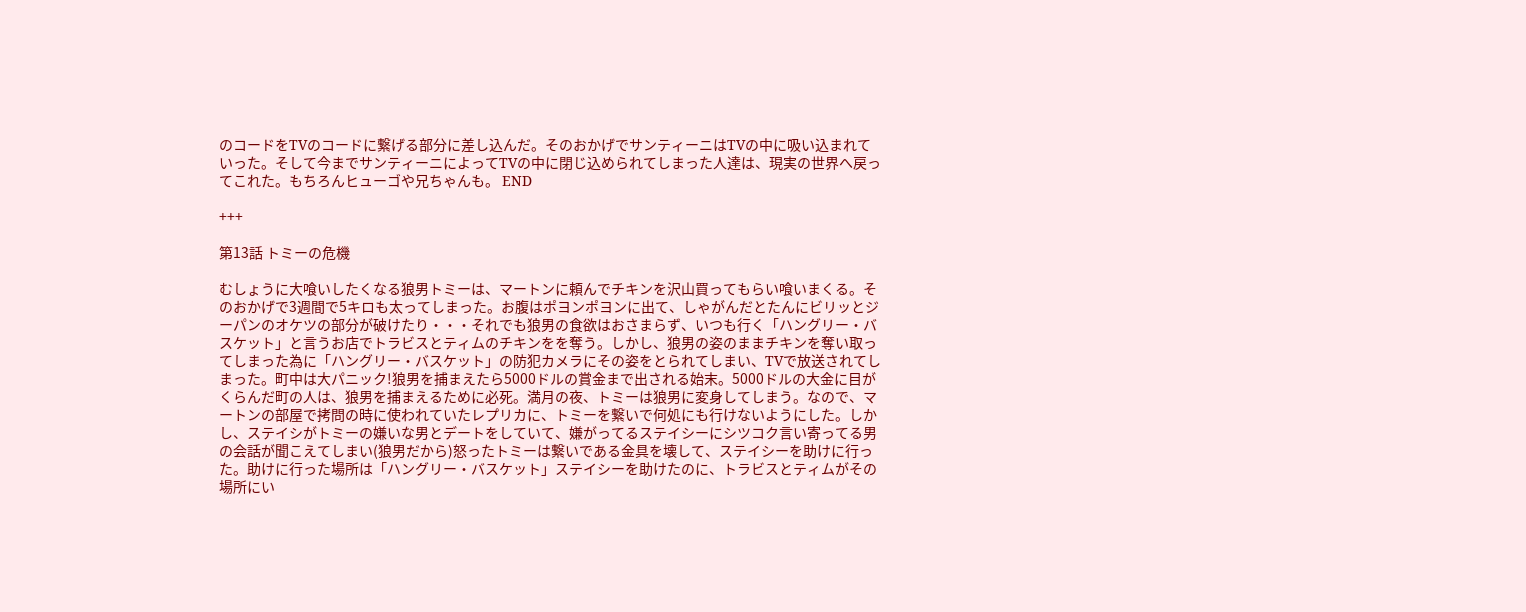のコードをTVのコードに繋げる部分に差し込んだ。そのおかげでサンティーニはTVの中に吸い込まれていった。そして今までサンティーニによってTVの中に閉じ込められてしまった人達は、現実の世界へ戻ってこれた。もちろんヒューゴや兄ちゃんも。 END

+++

第13話 トミーの危機

むしょうに大喰いしたくなる狼男トミーは、マートンに頼んでチキンを沢山買ってもらい喰いまくる。そのおかげで3週間で5キロも太ってしまった。お腹はポヨンポヨンに出て、しゃがんだとたんにビリッとジーパンのオケツの部分が破けたり・・・それでも狼男の食欲はおさまらず、いつも行く「ハングリー・バスケット」と言うお店でトラビスとティムのチキンをを奪う。しかし、狼男の姿のままチキンを奪い取ってしまった為に「ハングリー・バスケット」の防犯カメラにその姿をとられてしまい、TVで放送されてしまった。町中は大パニック!狼男を捕まえたら5000ドルの賞金まで出される始末。5000ドルの大金に目がくらんだ町の人は、狼男を捕まえるために必死。満月の夜、トミーは狼男に変身してしまう。なので、マートンの部屋で拷問の時に使われていたレプリカに、トミーを繋いで何処にも行けないようにした。しかし、ステイシがトミーの嫌いな男とデートをしていて、嫌がってるステイシーにシツコク言い寄ってる男の会話が聞こえてしまい(狼男だから)怒ったトミーは繋いである金具を壊して、ステイシーを助けに行った。助けに行った場所は「ハングリー・バスケット」ステイシーを助けたのに、トラビスとティムがその場所にい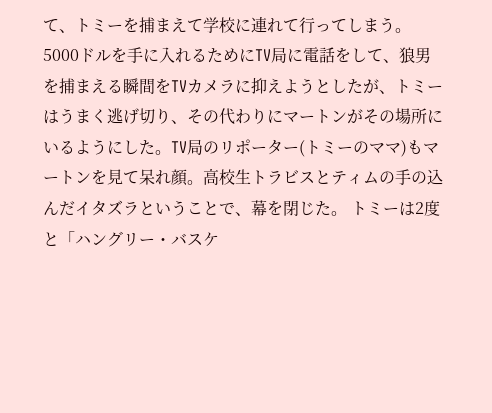て、トミーを捕まえて学校に連れて行ってしまう。5000ドルを手に入れるためにTV局に電話をして、狼男を捕まえる瞬間をTVカメラに抑えようとしたが、トミーはうまく逃げ切り、その代わりにマートンがその場所にいるようにした。TV局のリポーター(トミーのママ)もマートンを見て呆れ顔。高校生トラビスとティムの手の込んだイタズラということで、幕を閉じた。 トミーは2度と「ハングリー・バスケ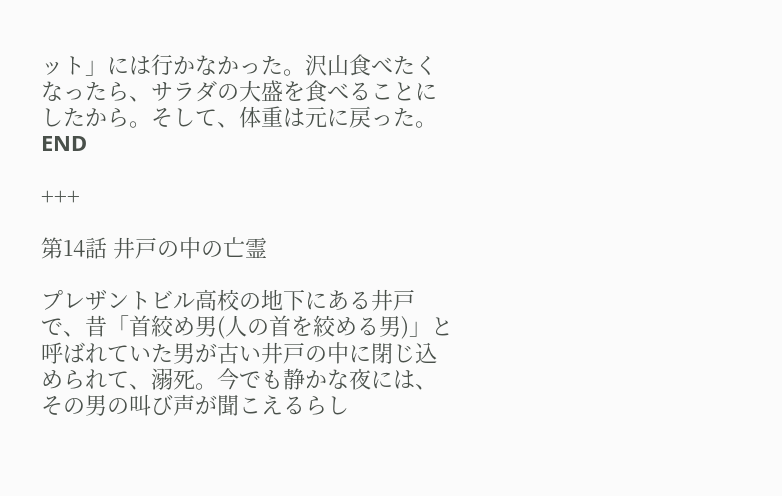ット」には行かなかった。沢山食べたくなったら、サラダの大盛を食べることにしたから。そして、体重は元に戻った。 END

+++

第14話 井戸の中の亡霊

プレザントビル高校の地下にある井戸で、昔「首絞め男(人の首を絞める男)」と呼ばれていた男が古い井戸の中に閉じ込められて、溺死。今でも静かな夜には、その男の叫び声が聞こえるらし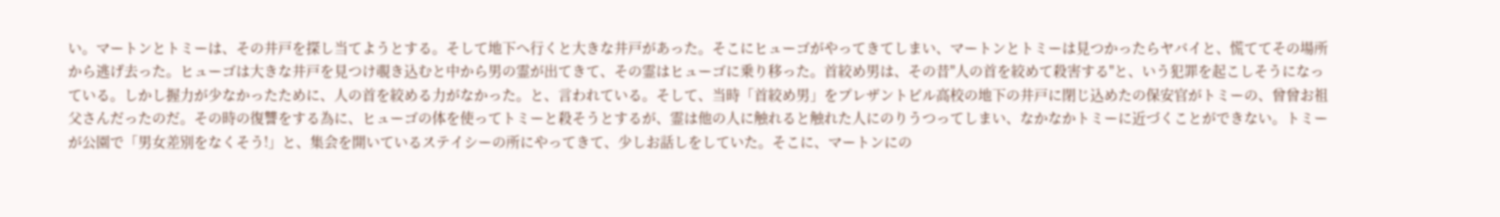い。マートンとトミーは、その井戸を探し当てようとする。そして地下へ行くと大きな井戸があった。そこにヒューゴがやってきてしまい、マートンとトミーは見つかったらヤバイと、慌ててその場所から逃げ去った。ヒューゴは大きな井戸を見つけ覗き込むと中から男の霊が出てきて、その霊はヒューゴに乗り移った。首絞め男は、その昔"人の首を絞めて殺害する"と、いう犯罪を起こしそうになっている。しかし握力が少なかったために、人の首を絞める力がなかった。と、言われている。そして、当時「首絞め男」をプレザントビル高校の地下の井戸に閉じ込めたの保安官がトミーの、曾曾お祖父さんだったのだ。その時の復讐をする為に、ヒューゴの体を使ってトミーと殺そうとするが、霊は他の人に触れると触れた人にのりうつってしまい、なかなかトミーに近づくことができない。トミーが公園で「男女差別をなくそう!」と、集会を開いているステイシーの所にやってきて、少しお話しをしていた。そこに、マートンにの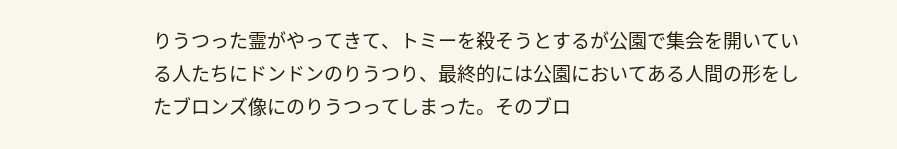りうつった霊がやってきて、トミーを殺そうとするが公園で集会を開いている人たちにドンドンのりうつり、最終的には公園においてある人間の形をしたブロンズ像にのりうつってしまった。そのブロ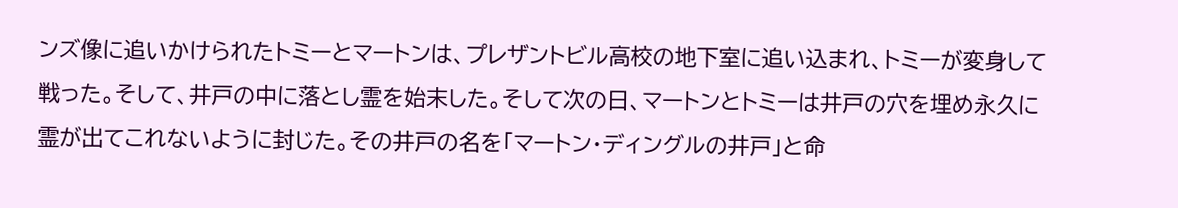ンズ像に追いかけられたトミーとマートンは、プレザントビル高校の地下室に追い込まれ、トミーが変身して戦った。そして、井戸の中に落とし霊を始末した。そして次の日、マートンとトミーは井戸の穴を埋め永久に霊が出てこれないように封じた。その井戸の名を「マートン・ディングルの井戸」と命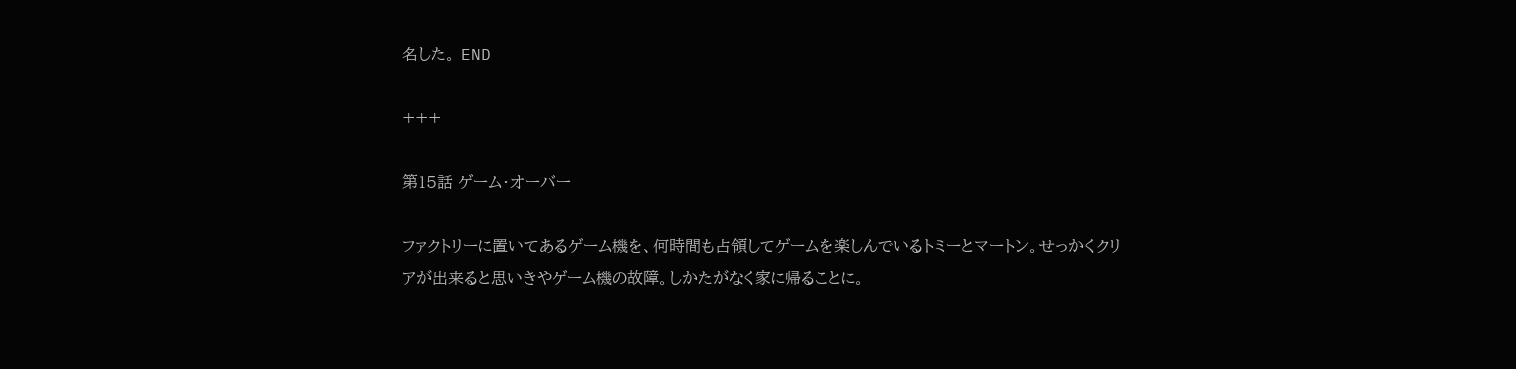名した。 END

+++

第15話 ゲーム・オーバー

ファクトリーに置いてあるゲーム機を、何時間も占領してゲームを楽しんでいるトミーとマートン。せっかくクリアが出来ると思いきやゲーム機の故障。しかたがなく家に帰ることに。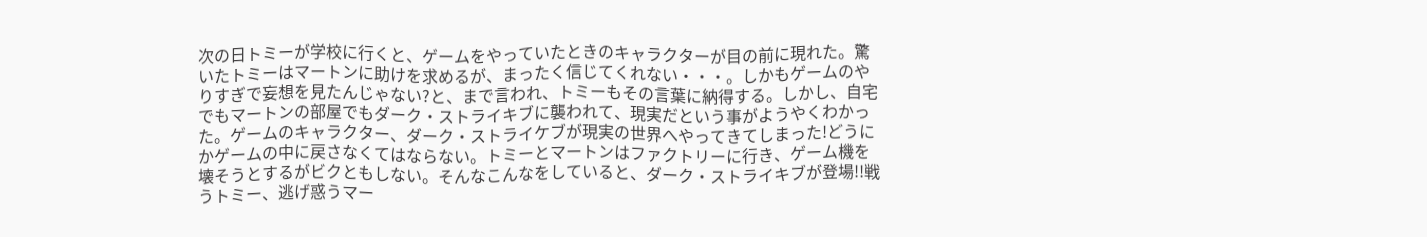次の日トミーが学校に行くと、ゲームをやっていたときのキャラクターが目の前に現れた。驚いたトミーはマートンに助けを求めるが、まったく信じてくれない・・・。しかもゲームのやりすぎで妄想を見たんじゃない?と、まで言われ、トミーもその言葉に納得する。しかし、自宅でもマートンの部屋でもダーク・ストライキブに襲われて、現実だという事がようやくわかった。ゲームのキャラクター、ダーク・ストライケブが現実の世界へやってきてしまった!どうにかゲームの中に戻さなくてはならない。トミーとマートンはファクトリーに行き、ゲーム機を壊そうとするがビクともしない。そんなこんなをしていると、ダーク・ストライキブが登場!!戦うトミー、逃げ惑うマー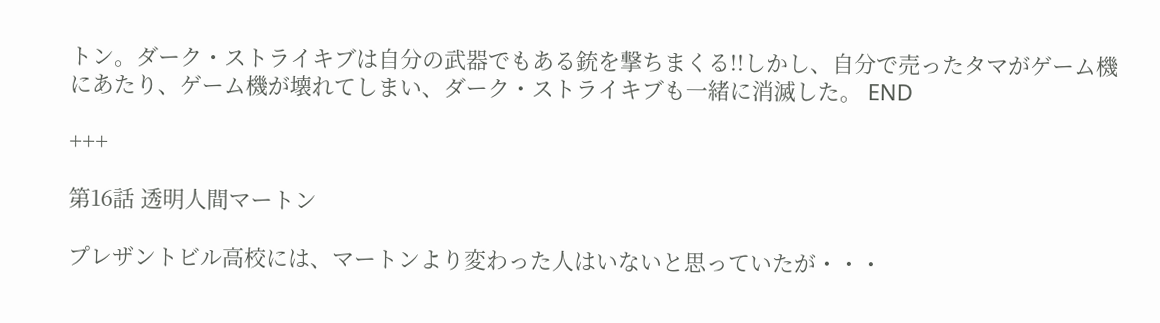トン。ダーク・ストライキブは自分の武器でもある銃を撃ちまくる!!しかし、自分で売ったタマがゲーム機にあたり、ゲーム機が壊れてしまい、ダーク・ストライキブも一緒に消滅した。 END

+++

第16話 透明人間マートン

プレザントビル高校には、マートンより変わった人はいないと思っていたが・・・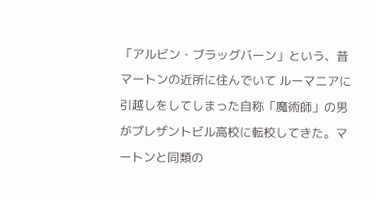「アルビン・ブラッグバーン」という、昔マートンの近所に住んでいて ルーマニアに引越しをしてしまった自称「魔術師」の男がプレザントビル高校に転校してきた。マートンと同類の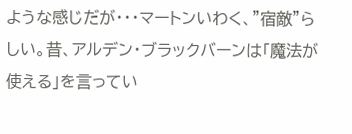ような感じだが・・・マートンいわく、"宿敵"らしい。昔、アルデン・ブラックバーンは「魔法が使える」を言ってい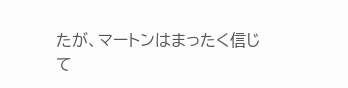たが、マートンはまったく信じて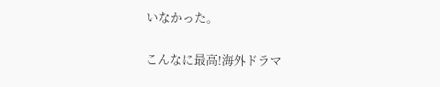いなかった。

こんなに最高!海外ドラマ